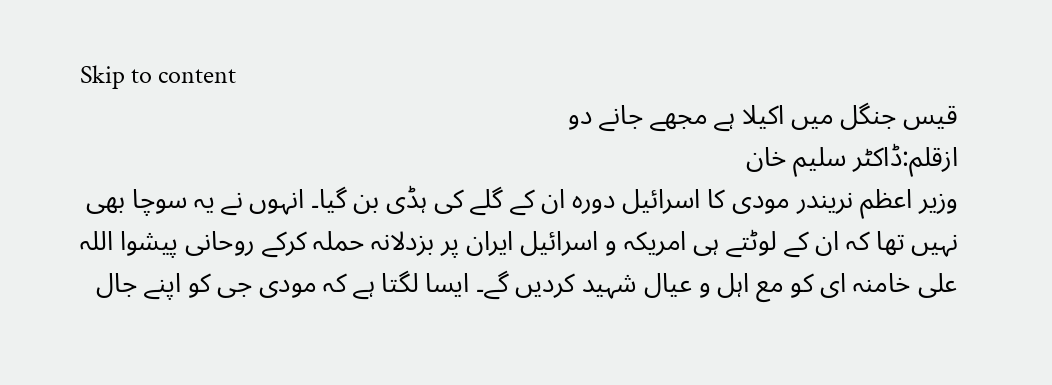Skip to content
قیس جنگل میں اکیلا ہے مجھے جانے دو
ازقلم:ڈاکٹر سلیم خان
وزیر اعظم نریندر مودی کا اسرائیل دورہ ان کے گلے کی ہڈی بن گیا۔ انہوں نے یہ سوچا بھی نہیں تھا کہ ان کے لوٹتے ہی امریکہ و اسرائیل ایران پر بزدلانہ حملہ کرکے روحانی پیشوا اللہ علی خامنہ ای کو مع اہل و عیال شہید کردیں گے۔ ایسا لگتا ہے کہ مودی جی کو اپنے جال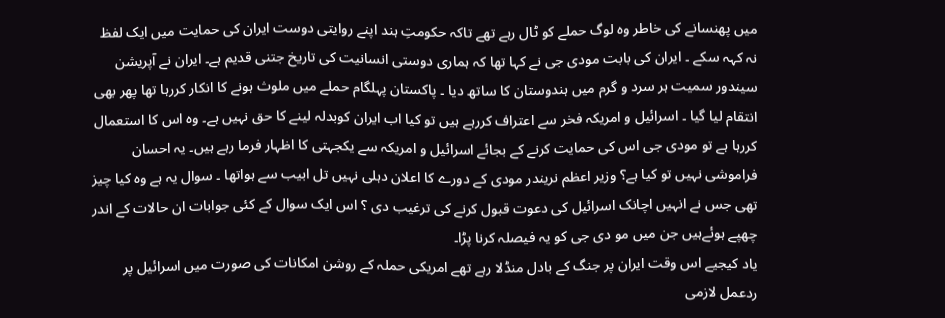میں پھنسانے کی خاطر وہ لوگ حملے کو ٹال رہے تھے تاکہ حکومتِ ہند اپنے روایتی دوست ایران کی حمایت میں ایک لفظ نہ کہہ سکے ۔ ایران کی بابت مودی جی نے کہا تھا کہ ہماری دوستی انسانیت کی تاریخ جتنی قدیم ہے۔ ایران نے آپریشن سیندور سمیت ہر سرد و گرم میں ہندوستان کا ساتھ دیا ۔ پاکستان پہلگام حملے میں ملوث ہونے کا انکار کررہا تھا پھر بھی انتقام لیا گیا ۔ اسرائیل و امریکہ فخر سے اعتراف کررہے ہیں تو کیا اب ایران کوبدلہ لینے کا حق نہیں ہے۔ وہ اس کا استعمال کررہا ہے تو مودی جی اس کی حمایت کرنے کے بجائے اسرائیل و امریکہ سے یکجہتی کا اظہار فرما رہے ہیں۔ یہ احسان فراموشی نہیں تو کیا ہے؟ وزیر اعظم نریندر مودی کے دورے کا اعلان دہلی نہیں تل ابیب سے ہواتھا ۔ سوال یہ ہے وہ کیا چیز تھی جس نے انہیں اچانک اسرائیل کی دعوت قبول کرنے کی ترغیب دی ؟ اس ایک سوال کے کئی جوابات ان حالات کے اندر چھپے ہوئےہیں جن میں مو دی جی کو یہ فیصلہ کرنا پڑا۔
یاد کیجیے اس وقت ایران پر جنگ کے بادل منڈلا رہے تھے امریکی حملہ کے روشن امکانات کی صورت میں اسرائیل پر ردعمل لازمی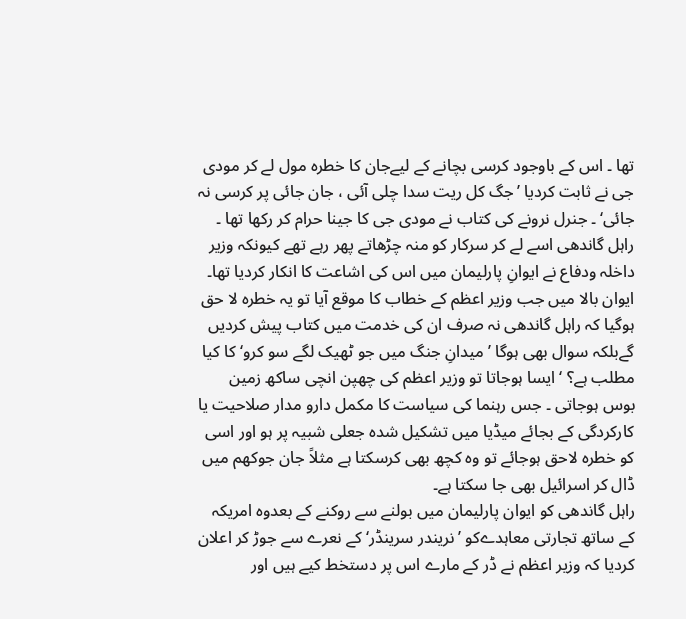تھا ۔ اس کے باوجود کرسی بچانے کے لیےجان کا خطرہ مول لے کر مودی جی نے ثابت کردیا ’جگ کل ریت سدا چلی آئی ، جان جائی پر کرسی نہ جائی‘ ۔ جنرل نرونے کی کتاب نے مودی جی کا جینا حرام کر رکھا تھا ۔ راہل گاندھی اسے لے کر سرکار کو منہ چڑھاتے پھر رہے تھے کیونکہ وزیر داخلہ ودفاع نے ایوانِ پارلیمان میں اس کی اشاعت کا انکار کردیا تھا۔ ایوان بالا میں جب وزیر اعظم کے خطاب کا موقع آیا تو یہ خطرہ لا حق ہوگیا کہ راہل گاندھی نہ صرف ان کی خدمت میں کتاب پیش کردیں گےبلکہ سوال بھی ہوگا ’میدانِ جنگ میں جو ٹھیک لگے سو کرو‘ کا کیا مطلب ہے؟ ‘ ایسا ہوجاتا تو وزیر اعظم کی چھپن انچی ساکھ زمین بوس ہوجاتی ۔ جس رہنما کی سیاست کا مکمل دارو مدار صلاحیت یا کارکردگی کے بجائے میڈیا میں تشکیل شدہ جعلی شبیہ پر ہو اور اسی کو خطرہ لاحق ہوجائے تو وہ کچھ بھی کرسکتا ہے مثلاً جان جوکھم میں ڈال کر اسرائیل بھی جا سکتا ہے۔
راہل گاندھی کو ایوان پارلیمان میں بولنے سے روکنے کے بعدوہ امریکہ کے ساتھ تجارتی معاہدےکو ’نریندر سرینڈر‘ کے نعرے سے جوڑ کر اعلان کردیا کہ وزیر اعظم نے ڈر کے مارے اس پر دستخط کیے ہیں اور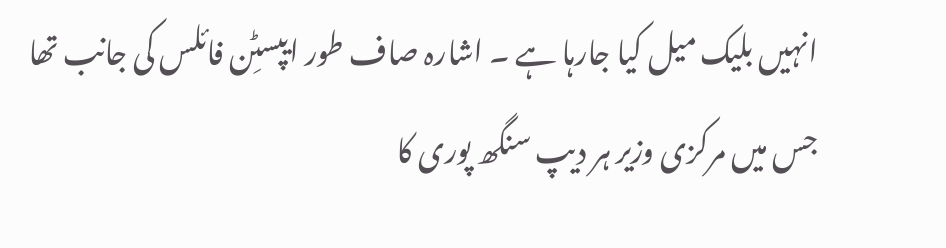انہیں بلیک میل کیا جارہا ہے ۔ اشارہ صاف طور ایپسٹِن فائلس کی جانب تھا جس میں مرکزی وزیر ہر دیپ سنگھ پوری کا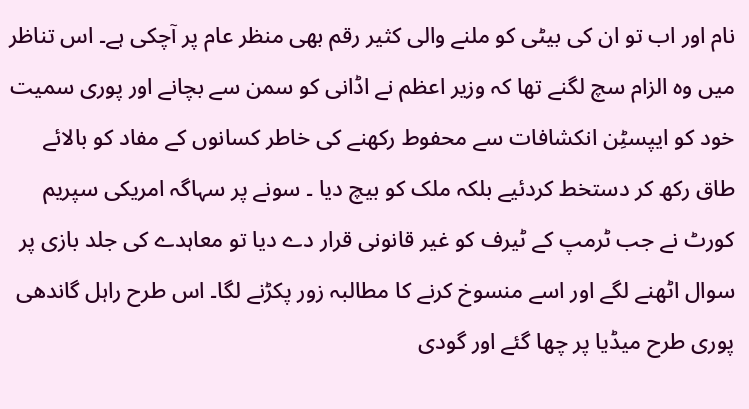نام اور اب تو ان کی بیٹی کو ملنے والی کثیر رقم بھی منظر عام پر آچکی ہے۔ اس تناظر میں وہ الزام سچ لگنے تھا کہ وزیر اعظم نے اڈانی کو سمن سے بچانے اور پوری سمیت خود کو ایپسٹِن انکشافات سے محفوط رکھنے کی خاطر کسانوں کے مفاد کو بالائے طاق رکھ کر دستخط کردئیے بلکہ ملک کو بیچ دیا ۔ سونے پر سہاگہ امریکی سپریم کورٹ نے جب ٹرمپ کے ٹیرف کو غیر قانونی قرار دے دیا تو معاہدے کی جلد بازی پر سوال اٹھنے لگے اور اسے منسوخ کرنے کا مطالبہ زور پکڑنے لگا۔ اس طرح راہل گاندھی پوری طرح میڈیا پر چھا گئے اور گودی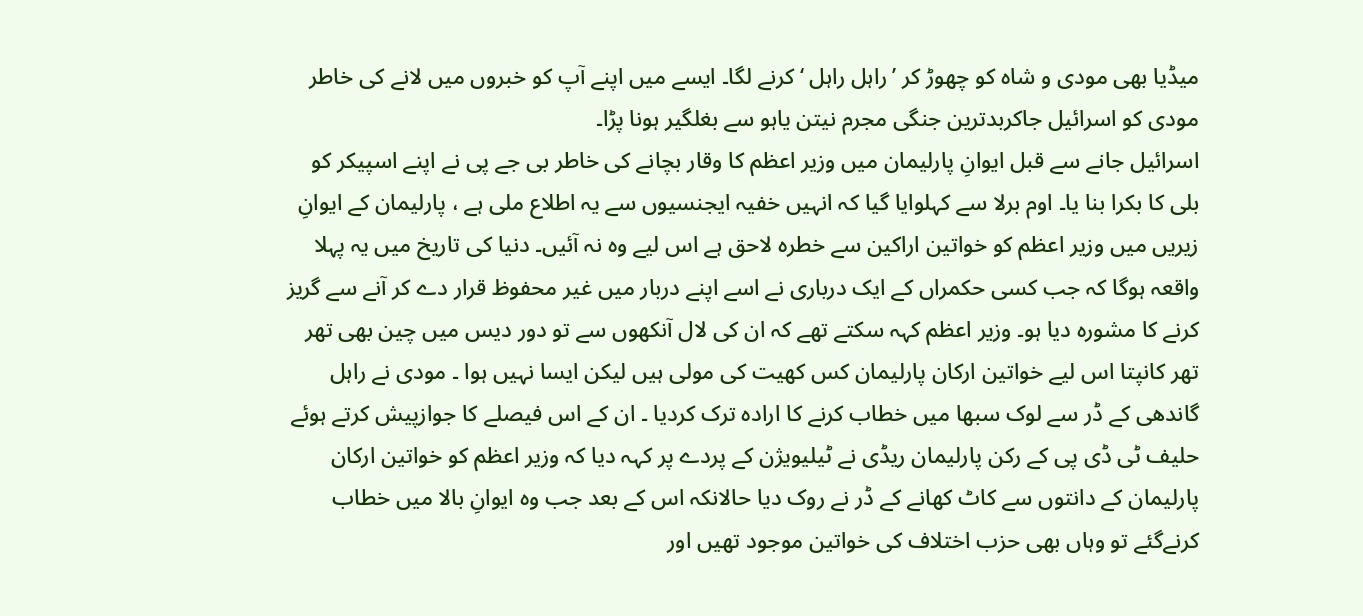میڈیا بھی مودی و شاہ کو چھوڑ کر ’راہل راہل ‘ کرنے لگا۔ ایسے میں اپنے آپ کو خبروں میں لانے کی خاطر مودی کو اسرائیل جاکربدترین جنگی مجرم نیتن یاہو سے بغلگیر ہونا پڑا۔
اسرائیل جانے سے قبل ایوانِ پارلیمان میں وزیر اعظم کا وقار بچانے کی خاطر بی جے پی نے اپنے اسپیکر کو بلی کا بکرا بنا یا۔ اوم برلا سے کہلوایا گیا کہ انہیں خفیہ ایجنسیوں سے یہ اطلاع ملی ہے ، پارلیمان کے ایوانِ زیریں میں وزیر اعظم کو خواتین اراکین سے خطرہ لاحق ہے اس لیے وہ نہ آئیں۔ دنیا کی تاریخ میں یہ پہلا واقعہ ہوگا کہ جب کسی حکمراں کے ایک درباری نے اسے اپنے دربار میں غیر محفوظ قرار دے کر آنے سے گریز کرنے کا مشورہ دیا ہو۔ وزیر اعظم کہہ سکتے تھے کہ ان کی لال آنکھوں سے تو دور دیس میں چین بھی تھر تھر کانپتا اس لیے خواتین ارکان پارلیمان کس کھیت کی مولی ہیں لیکن ایسا نہیں ہوا ۔ مودی نے راہل گاندھی کے ڈر سے لوک سبھا میں خطاب کرنے کا ارادہ ترک کردیا ۔ ان کے اس فیصلے کا جوازپیش کرتے ہوئے حلیف ٹی ڈی پی کے رکن پارلیمان ریڈی نے ٹیلیویژن کے پردے پر کہہ دیا کہ وزیر اعظم کو خواتین ارکان پارلیمان کے دانتوں سے کاٹ کھانے کے ڈر نے روک دیا حالانکہ اس کے بعد جب وہ ایوانِ بالا میں خطاب کرنےگئے تو وہاں بھی حزب اختلاف کی خواتین موجود تھیں اور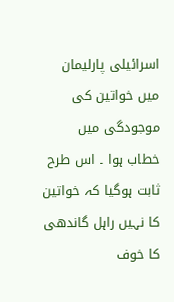اسرائیلی پارلیمان میں خواتین کی موجودگی میں خطاب ہوا ۔ اس طرح ثابت ہوگیا کہ خواتین کا نہیں راہل گاندھی کا خوف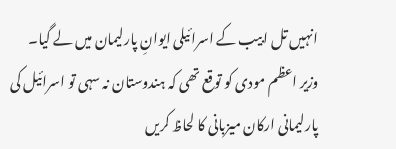انہیں تل ابیب کے اسرائیلی ایوانِ پارلیمان میں لے گیا۔
وزیر اعظم مودی کو توقع تھی کہ ہندوستان نہ سہی تو اسرائیل کی پارلیمانی ارکان میزبانی کا لحاظ کریں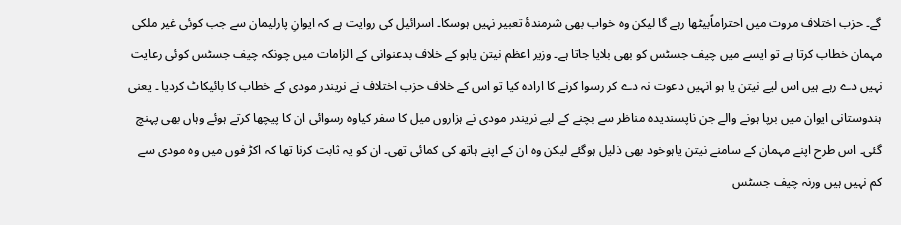گے۔ حزب اختلاف مروت میں احتراماًبیٹھا رہے گا لیکن وہ خواب بھی شرمندۂ تعبیر نہیں ہوسکا۔ اسرائیل کی روایت ہے کہ ایوانِ پارلیمان سے جب کوئی غیر ملکی مہمان خطاب کرتا ہے تو ایسے میں چیف جسٹس کو بھی بلایا جاتا ہے۔ وزیر اعظم نیتن یاہو کے خلاف بدعنوانی کے الزامات میں چونکہ چیف جسٹس کوئی رعایت نہیں دے رہے ہیں اس لیے نیتن یا ہو انہیں دعوت نہ دے کر رسوا کرنے کا ارادہ کیا تو اس کے خلاف حزب اختلاف نے نریندر مودی کے خطاب کا بائیکاٹ کردیا ۔ یعنی ہندوستانی ایوان میں برپا ہونے والے جن ناپسندیدہ مناظر سے بچنے کے لیے نریندر مودی نے ہزاروں میل کا سفر کیاوہ رسوائی ان کا پیچھا کرتے ہوئے وہاں بھی پہنچ گئی۔ اس طرح اپنے مہمان کے سامنے نیتن یاہوخود بھی ذلیل ہوگئے لیکن وہ ان کے اپنے ہاتھ کی کمائی تھی۔ ان کو یہ ثابت کرنا تھا کہ اکڑ فوں میں وہ مودی سے کم نہیں ہیں ورنہ چیف جسٹس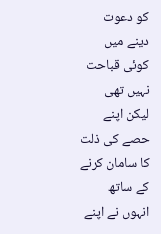کو دعوت دینے میں کوئی قباحت نہیں تھی لیکن اپنے حصے کی ذلت کا سامان کرنے کے ساتھ انہوں نے اپنے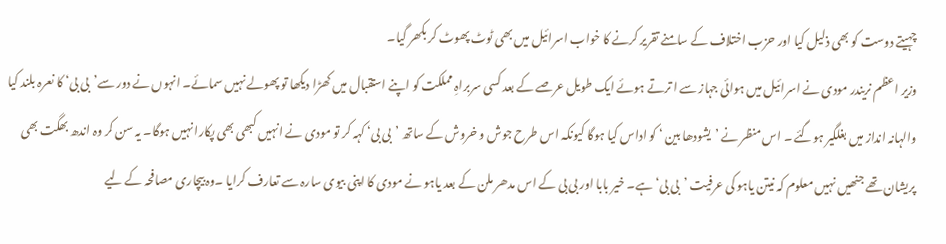چہیتے دوست کو بھی ذلیل کیا اور حزب اختلاف کے سامنے تقریر کرنے کا خواب اسرائیل میں بھی ٹوٹ پھوٹ کر بکھر گیا۔
وزیر اعظم نریندر مودی نے اسرائیل میں ہوائی جہاز سے ا ترتے ہوئے ایک طویل عرصے کے بعد کسی سربراہِ مملکت کو اپنے استقبال میں کھڑا دیکھا تو پھولے نہیں سمائے۔ انہوں نے دور سے’بی بی‘ کا نعرہ بلند کیا والہانہ انداز میں بغلگیر ہوگئے ۔ اس منظر نے ’یشودھا بین ‘ کو اداس کیا ہوگا کیونکہ اس طرح جوش و خروش کے ساتھ ’بی بی‘ کہہ کر تو مودی نے انہیں کبھی بھی پکارا نہیں ہوگا۔ یہ سن کر وہ اندھ بھگت بھی پریشان تھے جنھیں نہیں معلوم کہ نیتن یاہو کی عرفیت ’بی بی‘ ہے۔ خیر بابا اور بی بی کے اس مدھر ملن کے بعد یاہو نے مودی کا اپنی بیوی سارہ سے تعارف کرایا ۔وہ بیچاری مصافحہ کے لیے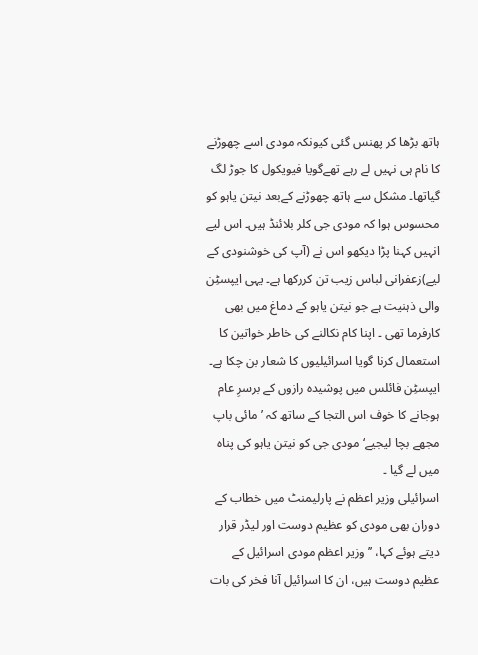ہاتھ بڑھا کر پھنس گئی کیونکہ مودی اسے چھوڑنے کا نام ہی نہیں لے رہے تھےگویا فیویکول کا جوڑ لگ گیاتھا۔ مشکل سے ہاتھ چھوڑنے کےبعد نیتن یاہو کو محسوس ہوا کہ مودی جی کلر بلائنڈ ہیں۔ اس لیے انہیں کہنا پڑا دیکھو اس نے (آپ کی خوشنودی کے لیے)زعفرانی لباس زیب تن کررکھا ہے۔ یہی ایپسٹِن والی ذہنیت ہے جو نیتن یاہو کے دماغ میں بھی کارفرما تھی ۔ اپنا کام نکالنے کی خاطر خواتین کا استعمال کرنا گویا اسرائیلیوں کا شعار بن چکا ہے۔ ایپسٹِن فائلس میں پوشیدہ رازوں کے برسرِ عام ہوجانے کا خوف اس التجا کے ساتھ کہ ’مائی باپ مجھے بچا لیجیے‘ مودی جی کو نیتن یاہو کی پناہ میں لے گیا ۔
اسرائیلی وزیر اعظم نے پارلیمنٹ میں خطاب کے دوران بھی مودی کو عظیم دوست اور لیڈر قرار دیتے ہوئے کہا، ’’وزیر اعظم مودی اسرائیل کے عظیم دوست ہیں، ان کا اسرائیل آنا فخر کی بات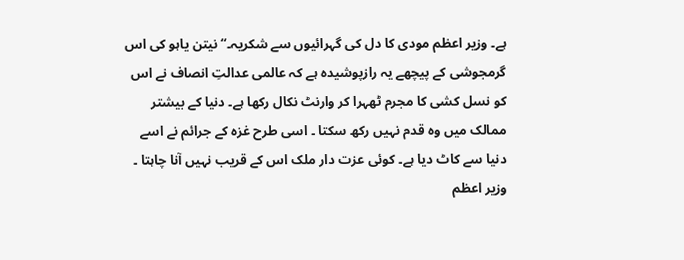ہے۔ وزیر اعظم مودی کا دل کی گہرائیوں سے شکریہ۔‘‘ نیتن یاہو کی اس گرمجوشی کے پیچھے یہ رازپوشیدہ ہے کہ عالمی عدالتِ انصاف نے اس کو نسل کشی کا مجرم ٹھہرا کر وارنٹ نکال رکھا ہے۔ دنیا کے بیشتر ممالک میں وہ قدم نہیں رکھ سکتا ۔ اسی طرح غزہ کے جرائم نے اسے دنیا سے کاٹ دیا ہے۔ کوئی عزت دار ملک اس کے قریب نہیں آنا چاہتا ۔ وزیر اعظم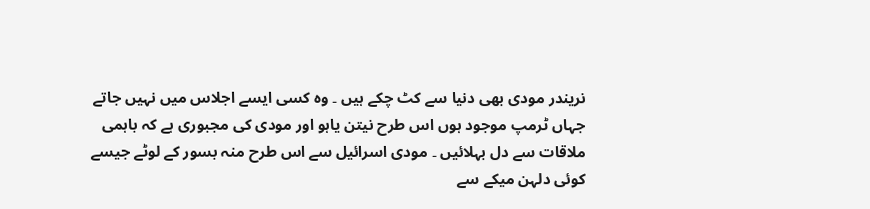نریندر مودی بھی دنیا سے کٹ چکے ہیں ۔ وہ کسی ایسے اجلاس میں نہیں جاتے جہاں ٹرمپ موجود ہوں اس طرح نیتن یاہو اور مودی کی مجبوری ہے کہ باہمی ملاقات سے دل بہلائیں ۔ مودی اسرائیل سے اس طرح منہ بسور کے لوٹے جیسے کوئی دلہن میکے سے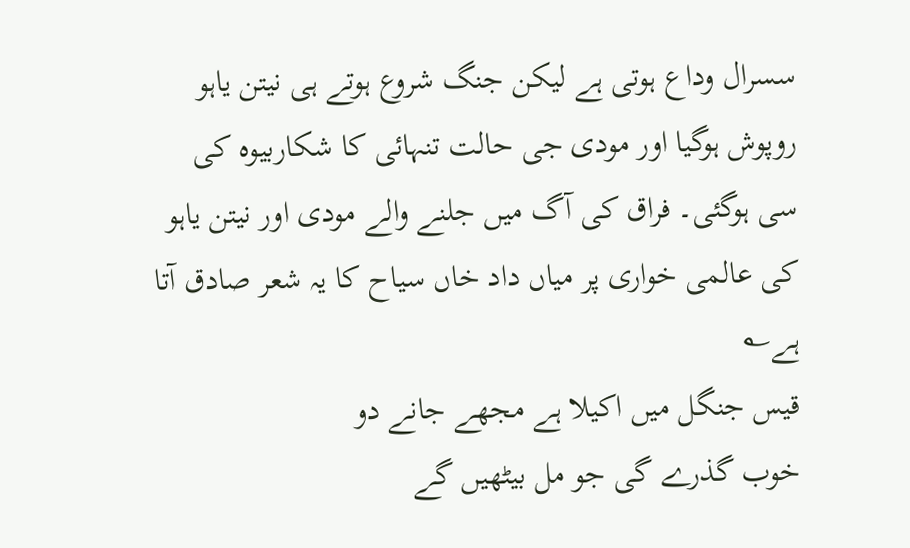سسرال وداع ہوتی ہے لیکن جنگ شروع ہوتے ہی نیتن یاہو روپوش ہوگیا اور مودی جی حالت تنہائی کا شکاربیوہ کی سی ہوگئی۔ فراق کی آگ میں جلنے والے مودی اور نیتن یاہو کی عالمی خواری پر میاں داد خاں سیاح کا یہ شعر صادق آتا ہے؎
قیس جنگل میں اکیلا ہے مجھے جانے دو
خوب گذرے گی جو مل بیٹھیں گے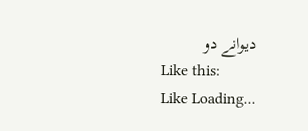دیوانے دو
Like this:
Like Loading...